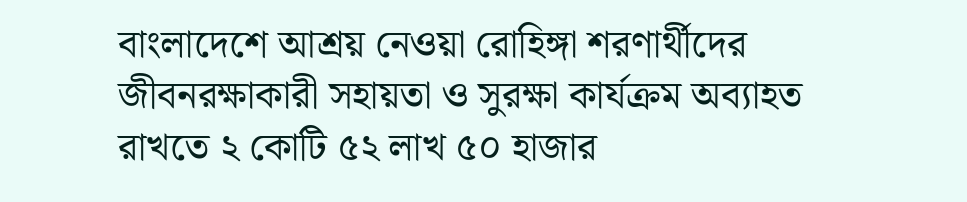বাংলাদেশে আশ্রয় নেওয়া রোহিঙ্গা শরণার্থীদের জীবনরক্ষাকারী সহায়তা ও সুরক্ষা কার্যক্রম অব্যাহত রাখতে ২ কোটি ৫২ লাখ ৫০ হাজার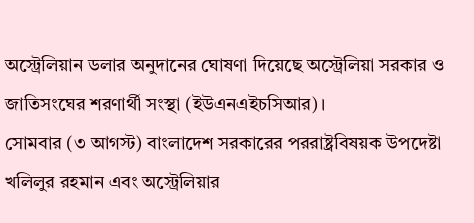অস্ট্রেলিয়ান ডলার অনুদানের ঘোষণা দিয়েছে অস্ট্রেলিয়া সরকার ও জাতিসংঘের শরণার্থী সংস্থা (ইউএনএইচসিআর)।
সোমবার (৩ আগস্ট) বাংলাদেশ সরকারের পররাষ্ট্রবিষয়ক উপদেষ্টা খলিলুর রহমান এবং অস্ট্রেলিয়ার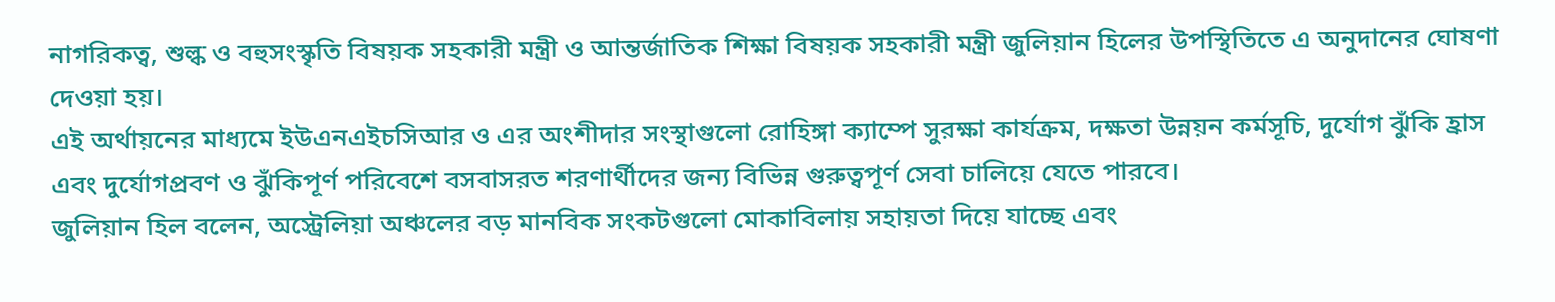নাগরিকত্ব, শুল্ক ও বহুসংস্কৃতি বিষয়ক সহকারী মন্ত্রী ও আন্তর্জাতিক শিক্ষা বিষয়ক সহকারী মন্ত্রী জুলিয়ান হিলের উপস্থিতিতে এ অনুদানের ঘোষণা দেওয়া হয়।
এই অর্থায়নের মাধ্যমে ইউএনএইচসিআর ও এর অংশীদার সংস্থাগুলো রোহিঙ্গা ক্যাম্পে সুরক্ষা কার্যক্রম, দক্ষতা উন্নয়ন কর্মসূচি, দুর্যোগ ঝুঁকি হ্রাস এবং দুর্যোগপ্রবণ ও ঝুঁকিপূর্ণ পরিবেশে বসবাসরত শরণার্থীদের জন্য বিভিন্ন গুরুত্বপূর্ণ সেবা চালিয়ে যেতে পারবে।
জুলিয়ান হিল বলেন, অস্ট্রেলিয়া অঞ্চলের বড় মানবিক সংকটগুলো মোকাবিলায় সহায়তা দিয়ে যাচ্ছে এবং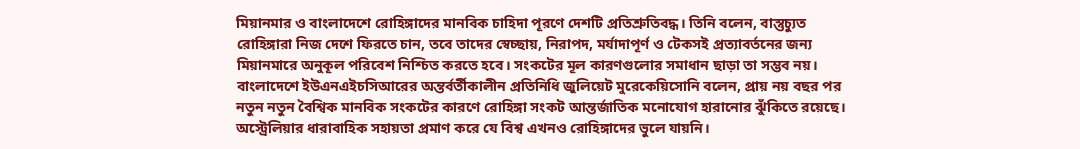মিয়ানমার ও বাংলাদেশে রোহিঙ্গাদের মানবিক চাহিদা পূরণে দেশটি প্রতিশ্রুতিবদ্ধ। তিনি বলেন, বাস্তুচ্যুত রোহিঙ্গারা নিজ দেশে ফিরতে চান, তবে তাদের স্বেচ্ছায়, নিরাপদ, মর্যাদাপূর্ণ ও টেকসই প্রত্যাবর্তনের জন্য মিয়ানমারে অনুকূল পরিবেশ নিশ্চিত করতে হবে। সংকটের মূল কারণগুলোর সমাধান ছাড়া তা সম্ভব নয়।
বাংলাদেশে ইউএনএইচসিআরের অন্তর্বর্তীকালীন প্রতিনিধি জুলিয়েট মুরেকেয়িসোনি বলেন, প্রায় নয় বছর পর নতুন নতুন বৈশ্বিক মানবিক সংকটের কারণে রোহিঙ্গা সংকট আন্তর্জাতিক মনোযোগ হারানোর ঝুঁকিতে রয়েছে। অস্ট্রেলিয়ার ধারাবাহিক সহায়তা প্রমাণ করে যে বিশ্ব এখনও রোহিঙ্গাদের ভুলে যায়নি।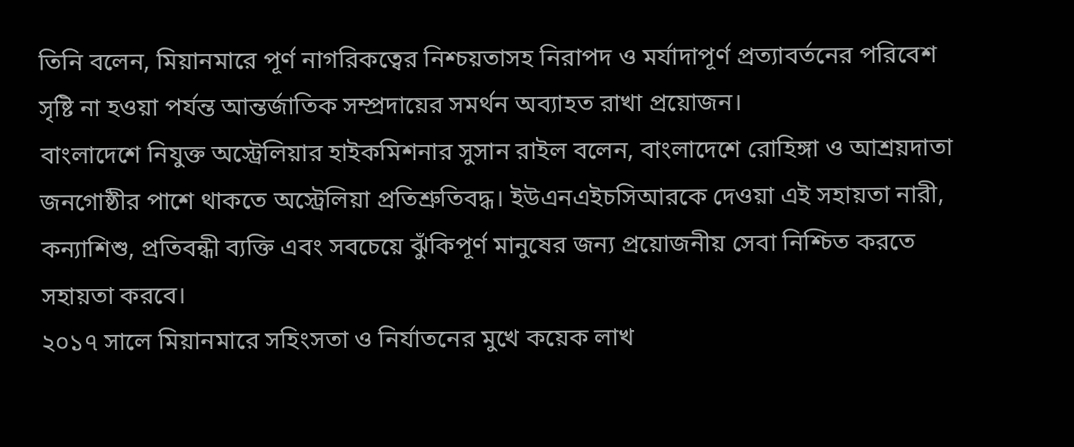তিনি বলেন, মিয়ানমারে পূর্ণ নাগরিকত্বের নিশ্চয়তাসহ নিরাপদ ও মর্যাদাপূর্ণ প্রত্যাবর্তনের পরিবেশ সৃষ্টি না হওয়া পর্যন্ত আন্তর্জাতিক সম্প্রদায়ের সমর্থন অব্যাহত রাখা প্রয়োজন।
বাংলাদেশে নিযুক্ত অস্ট্রেলিয়ার হাইকমিশনার সুসান রাইল বলেন, বাংলাদেশে রোহিঙ্গা ও আশ্রয়দাতা জনগোষ্ঠীর পাশে থাকতে অস্ট্রেলিয়া প্রতিশ্রুতিবদ্ধ। ইউএনএইচসিআরকে দেওয়া এই সহায়তা নারী, কন্যাশিশু, প্রতিবন্ধী ব্যক্তি এবং সবচেয়ে ঝুঁকিপূর্ণ মানুষের জন্য প্রয়োজনীয় সেবা নিশ্চিত করতে সহায়তা করবে।
২০১৭ সালে মিয়ানমারে সহিংসতা ও নির্যাতনের মুখে কয়েক লাখ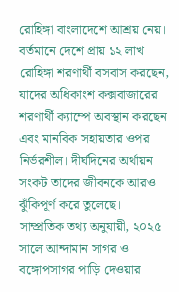রোহিঙ্গা বাংলাদেশে আশ্রয় নেয়। বর্তমানে দেশে প্রায় ১২ লাখ রোহিঙ্গা শরণার্থী বসবাস করছেন, যাদের অধিকাংশ কক্সবাজারের শরণার্থী ক্যাম্পে অবস্থান করছেন এবং মানবিক সহায়তার ওপর নির্ভরশীল। দীর্ঘদিনের অর্থায়ন সংকট তাদের জীবনকে আরও ঝুঁকিপূর্ণ করে তুলেছে।
সাম্প্রতিক তথ্য অনুযায়ী, ২০২৫ সালে আন্দামান সাগর ও বঙ্গোপসাগর পাড়ি দেওয়ার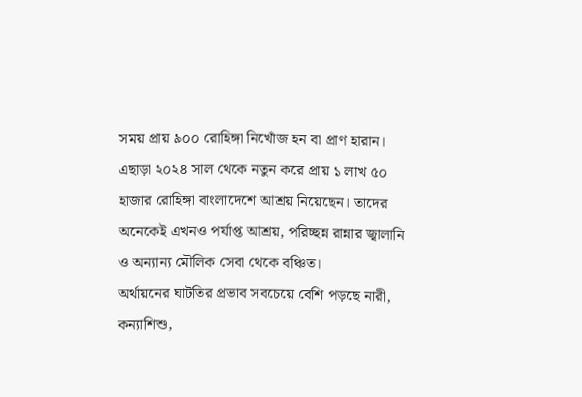সময় প্রায় ৯০০ রোহিঙ্গা নিখোঁজ হন বা প্রাণ হারান। এছাড়া ২০২৪ সাল থেকে নতুন করে প্রায় ১ লাখ ৫০ হাজার রোহিঙ্গা বাংলাদেশে আশ্রয় নিয়েছেন। তাদের অনেকেই এখনও পর্যাপ্ত আশ্রয়, পরিচ্ছন্ন রান্নার জ্বালানি ও অন্যান্য মৌলিক সেবা থেকে বঞ্চিত।
অর্থায়নের ঘাটতির প্রভাব সবচেয়ে বেশি পড়ছে নারী, কন্যাশিশু,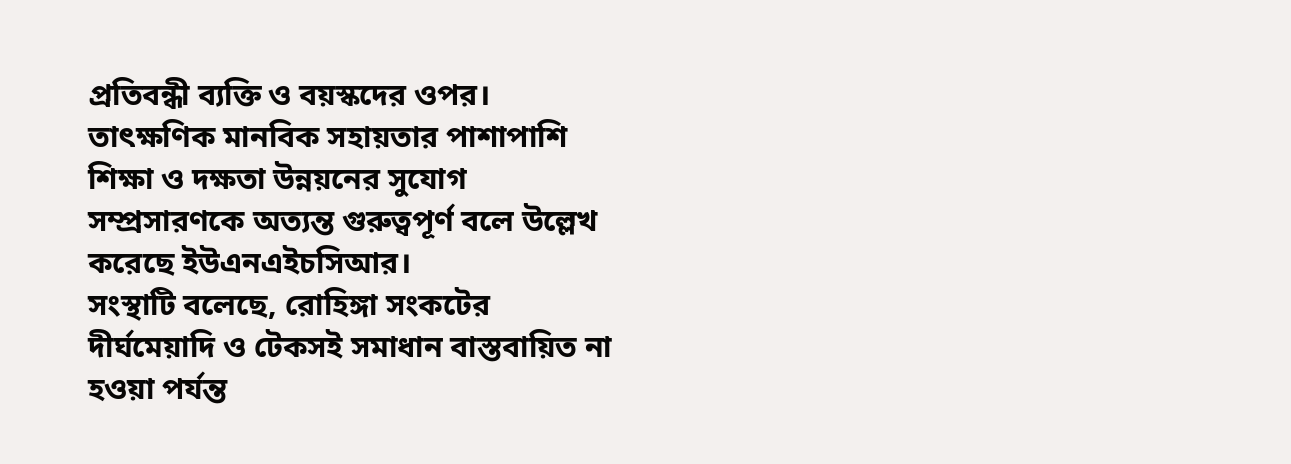প্রতিবন্ধী ব্যক্তি ও বয়স্কদের ওপর। তাৎক্ষণিক মানবিক সহায়তার পাশাপাশি শিক্ষা ও দক্ষতা উন্নয়নের সুযোগ সম্প্রসারণকে অত্যন্ত গুরুত্বপূর্ণ বলে উল্লেখ করেছে ইউএনএইচসিআর।
সংস্থাটি বলেছে, রোহিঙ্গা সংকটের দীর্ঘমেয়াদি ও টেকসই সমাধান বাস্তবায়িত না হওয়া পর্যন্ত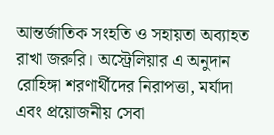আন্তর্জাতিক সংহতি ও সহায়তা অব্যাহত রাখা জরুরি। অস্ট্রেলিয়ার এ অনুদান রোহিঙ্গা শরণার্থীদের নিরাপত্তা, মর্যাদা এবং প্রয়োজনীয় সেবা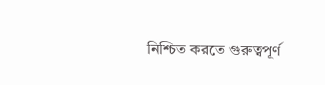নিশ্চিত করতে গুরুত্বপূর্ণ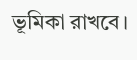ভূমিকা রাখবে।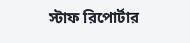স্টাফ রিপোর্টার